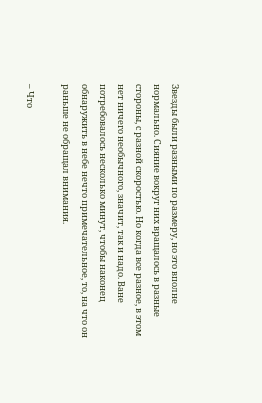Звезды были разными по размеру, но это вполне нормально. Сияние вокруг них вращалось в разные стороны, с разной скоростью. Но когда все разное, в этом нет ничего необычного, значит, так и надо. Ване потребовалось несколько минут, чтобы наконец обнаружить в небе нечто примечательное, то, на что он раньше не обращал внимания.

– Что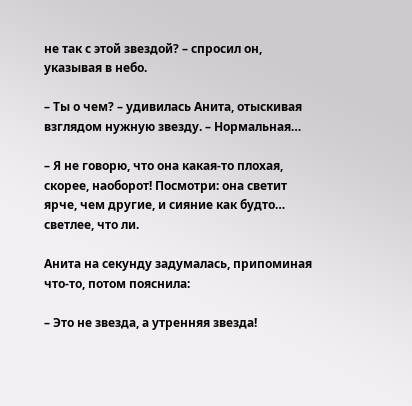не так с этой звездой? – спросил он, указывая в небо.

– Ты о чем? – удивилась Анита, отыскивая взглядом нужную звезду. – Нормальная…

– Я не говорю, что она какая-то плохая, скорее, наоборот! Посмотри: она светит ярче, чем другие, и сияние как будто… светлее, что ли.

Анита на секунду задумалась, припоминая что-то, потом пояснила:

– Это не звезда, а утренняя звезда!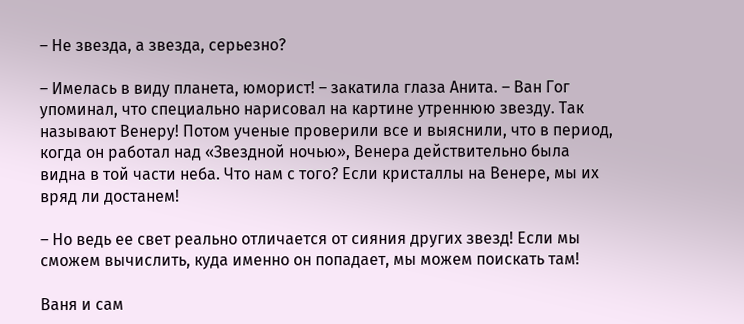– Не звезда, а звезда, серьезно?

– Имелась в виду планета, юморист! – закатила глаза Анита. – Ван Гог упоминал, что специально нарисовал на картине утреннюю звезду. Так называют Венеру! Потом ученые проверили все и выяснили, что в период, когда он работал над «Звездной ночью», Венера действительно была видна в той части неба. Что нам с того? Если кристаллы на Венере, мы их вряд ли достанем!

– Но ведь ее свет реально отличается от сияния других звезд! Если мы сможем вычислить, куда именно он попадает, мы можем поискать там!

Ваня и сам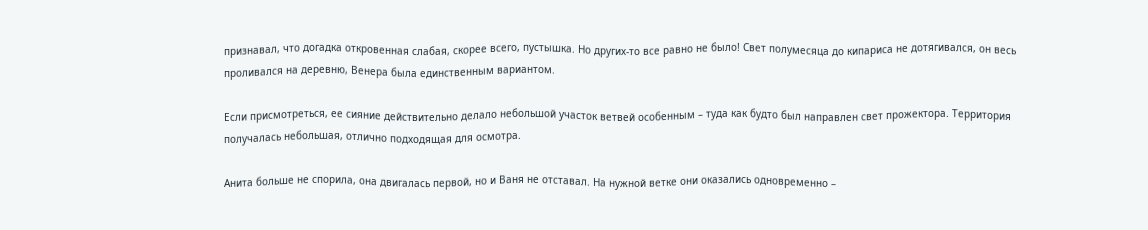признавал, что догадка откровенная слабая, скорее всего, пустышка. Но других-то все равно не было! Свет полумесяца до кипариса не дотягивался, он весь проливался на деревню, Венера была единственным вариантом.

Если присмотреться, ее сияние действительно делало небольшой участок ветвей особенным – туда как будто был направлен свет прожектора. Территория получалась небольшая, отлично подходящая для осмотра.

Анита больше не спорила, она двигалась первой, но и Ваня не отставал. На нужной ветке они оказались одновременно –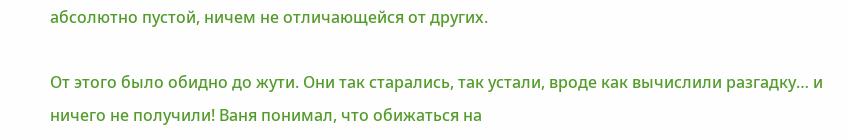абсолютно пустой, ничем не отличающейся от других.

От этого было обидно до жути. Они так старались, так устали, вроде как вычислили разгадку… и ничего не получили! Ваня понимал, что обижаться на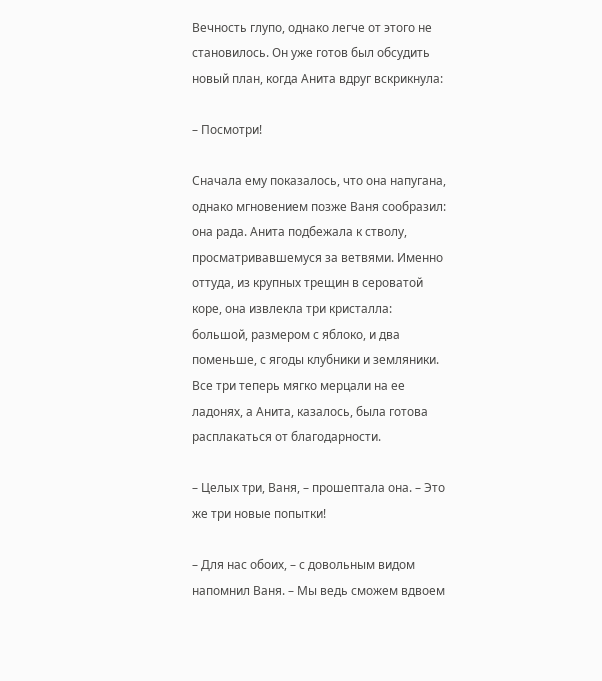Вечность глупо, однако легче от этого не становилось. Он уже готов был обсудить новый план, когда Анита вдруг вскрикнула:

– Посмотри!

Сначала ему показалось, что она напугана, однако мгновением позже Ваня сообразил: она рада. Анита подбежала к стволу, просматривавшемуся за ветвями. Именно оттуда, из крупных трещин в сероватой коре, она извлекла три кристалла: большой, размером с яблоко, и два поменьше, с ягоды клубники и земляники. Все три теперь мягко мерцали на ее ладонях, а Анита, казалось, была готова расплакаться от благодарности.

– Целых три, Ваня, – прошептала она. – Это же три новые попытки!

– Для нас обоих, – с довольным видом напомнил Ваня. – Мы ведь сможем вдвоем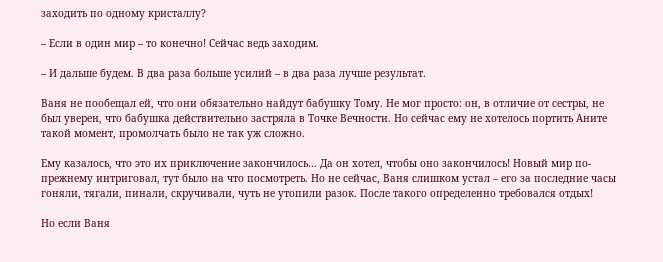заходить по одному кристаллу?

– Если в один мир – то конечно! Сейчас ведь заходим.

– И дальше будем. В два раза больше усилий – в два раза лучше результат.

Ваня не пообещал ей, что они обязательно найдут бабушку Тому. Не мог просто: он, в отличие от сестры, не был уверен, что бабушка действительно застряла в Точке Вечности. Но сейчас ему не хотелось портить Аните такой момент, промолчать было не так уж сложно.

Ему казалось, что это их приключение закончилось… Да он хотел, чтобы оно закончилось! Новый мир по-прежнему интриговал, тут было на что посмотреть. Но не сейчас, Ваня слишком устал – его за последние часы гоняли, тягали, пинали, скручивали, чуть не утопили разок. После такого определенно требовался отдых!

Но если Ваня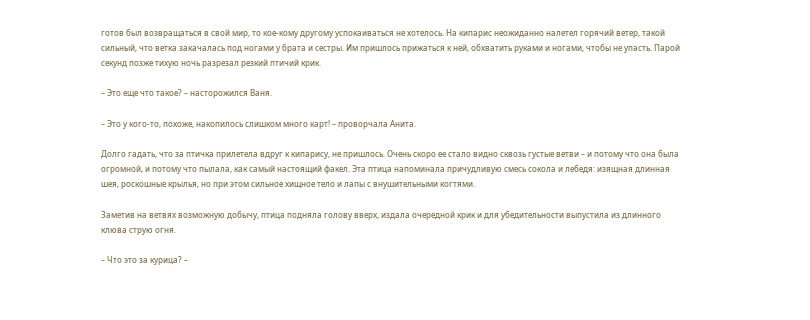готов был возвращаться в свой мир, то кое-кому другому успокаиваться не хотелось. На кипарис неожиданно налетел горячий ветер, такой сильный, что ветка закачалась под ногами у брата и сестры. Им пришлось прижаться к ней, обхватить руками и ногами, чтобы не упасть. Парой секунд позже тихую ночь разрезал резкий птичий крик.

– Это еще что такое? – насторожился Ваня.

– Это у кого-то, похоже, накопилось слишком много карт! – проворчала Анита.

Долго гадать, что за птичка прилетела вдруг к кипарису, не пришлось. Очень скоро ее стало видно сквозь густые ветви – и потому что она была огромной, и потому что пылала, как самый настоящий факел. Эта птица напоминала причудливую смесь сокола и лебедя: изящная длинная шея, роскошные крылья, но при этом сильное хищное тело и лапы с внушительными когтями.

Заметив на ветвях возможную добычу, птица подняла голову вверх, издала очередной крик и для убедительности выпустила из длинного клюва струю огня.

– Что это за курица? –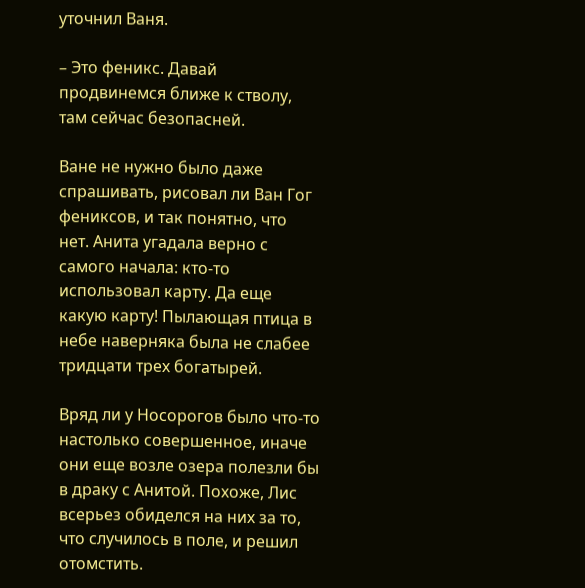уточнил Ваня.

– Это феникс. Давай продвинемся ближе к стволу, там сейчас безопасней.

Ване не нужно было даже спрашивать, рисовал ли Ван Гог фениксов, и так понятно, что нет. Анита угадала верно с самого начала: кто-то использовал карту. Да еще какую карту! Пылающая птица в небе наверняка была не слабее тридцати трех богатырей.

Вряд ли у Носорогов было что-то настолько совершенное, иначе они еще возле озера полезли бы в драку с Анитой. Похоже, Лис всерьез обиделся на них за то, что случилось в поле, и решил отомстить.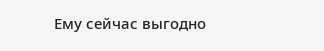Ему сейчас выгодно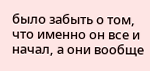было забыть о том, что именно он все и начал, а они вообще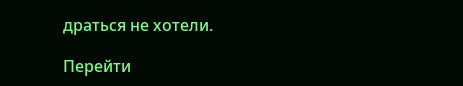драться не хотели.

Перейти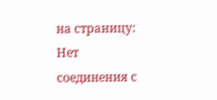на страницу:
Нет соединения с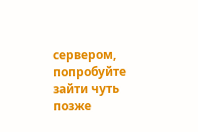сервером, попробуйте зайти чуть позже